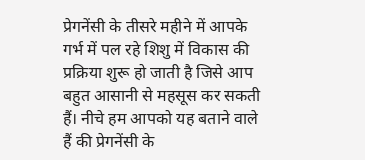प्रेगनेंसी के तीसरे महीने में आपके गर्भ में पल रहे शिशु में विकास की प्रक्रिया शुरू हो जाती है जिसे आप बहुत आसानी से महसूस कर सकती हैं। नीचे हम आपको यह बताने वाले हैं की प्रेगनेंसी के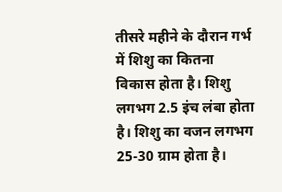तीसरे महीने के दौरान गर्भ में शिशु का कितना विकास होता है। शिशु लगभग 2.5 इंच लंबा होता है। शिशु का वजन लगभग 25-30 ग्राम होता है।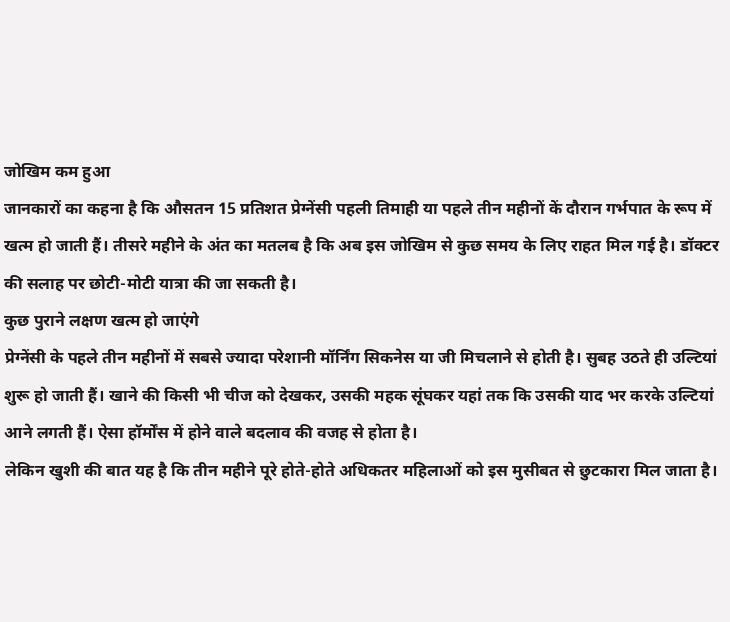जोखिम कम हुआ
जानकारों का कहना है कि औसतन 15 प्रतिशत प्रेग्नेंसी पहली तिमाही या पहले तीन महीनों कें दौरान गर्भपात के रूप में खत्म हो जाती हैं। तीसरे महीने के अंत का मतलब है कि अब इस जोखिम से कुछ समय के लिए राहत मिल गई है। डॉक्टर की सलाह पर छोटी-मोटी यात्रा की जा सकती है।
कुछ पुराने लक्षण खत्म हो जाएंगे
प्रेग्नेंसी के पहले तीन महीनों में सबसे ज्यादा परेशानी मॉर्निंग सिकनेस या जी मिचलाने से होती है। सुबह उठते ही उल्टियां शुरू हो जाती हैं। खाने की किसी भी चीज को देखकर, उसकी महक सूंघकर यहां तक कि उसकी याद भर करके उल्टियां आने लगती हैं। ऐसा हॉर्मोंस में होने वाले बदलाव की वजह से होता है।
लेकिन खुशी की बात यह है कि तीन महीने पूरे होते-होते अधिकतर महिलाओं को इस मुसीबत से छुटकारा मिल जाता है।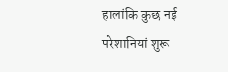हालांकि कुछ नई परेशानियां शुरू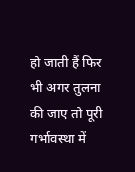हो जाती हैं फिर भी अगर तुलना की जाए तो पूरी गर्भावस्था में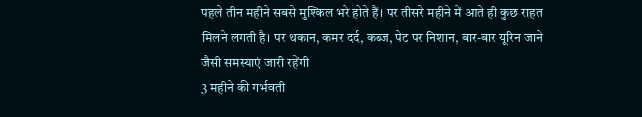पहले तीन महीने सबसे मुश्किल भरे होते हैं। पर तीसरे महीने में आते ही कुछ राहत मिलने लगती है। पर थकान, कमर दर्द, कब्ज, पेट पर निशान, बार-बार यूरिन जाने जैसी समस्याएं जारी रहेंगी
3 महीने की गर्भवती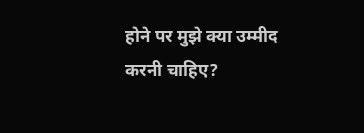होने पर मुझे क्या उम्मीद करनी चाहिए?